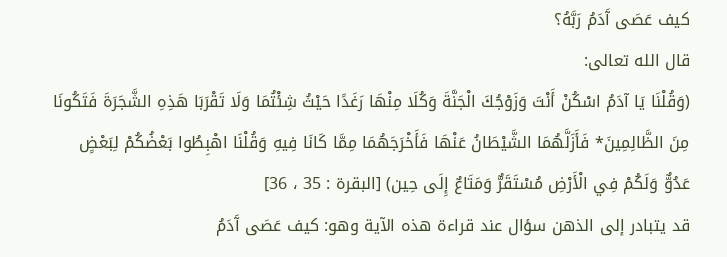كيف عَصَى آَدَمُ رَبَّهُ؟
قال الله تعالى:
(وَقُلْنَا يَا آدَمُ اسْكُنْ أَنْتَ وَزَوْجُكَ الْجَنَّةَ وَكُلَا مِنْهَا رَغَدًا حَيْثُ شِئْتُمَا وَلَا تَقْرَبَا هَذِهِ الشَّجَرَةَ فَتَكُونَا مِنَ الظَّالِمِينَ* فَأَزَلَّهُمَا الشَّيْطَانُ عَنْهَا فَأَخْرَجَهُمَا مِمَّا كَانَا فِيهِ وَقُلْنَا اهْبِطُوا بَعْضُكُمْ لِبَعْضٍ عَدُوٌّ وَلَكُمْ فِي الْأَرْضِ مُسْتَقَرٌّ وَمَتَاعٌ إِلَى حِين) [البقرة : 35 ، 36]
قد يتبادر إلى الذهن سؤال عند قراءة هذه الآية وهو: كيف عَصَى آَدَمُ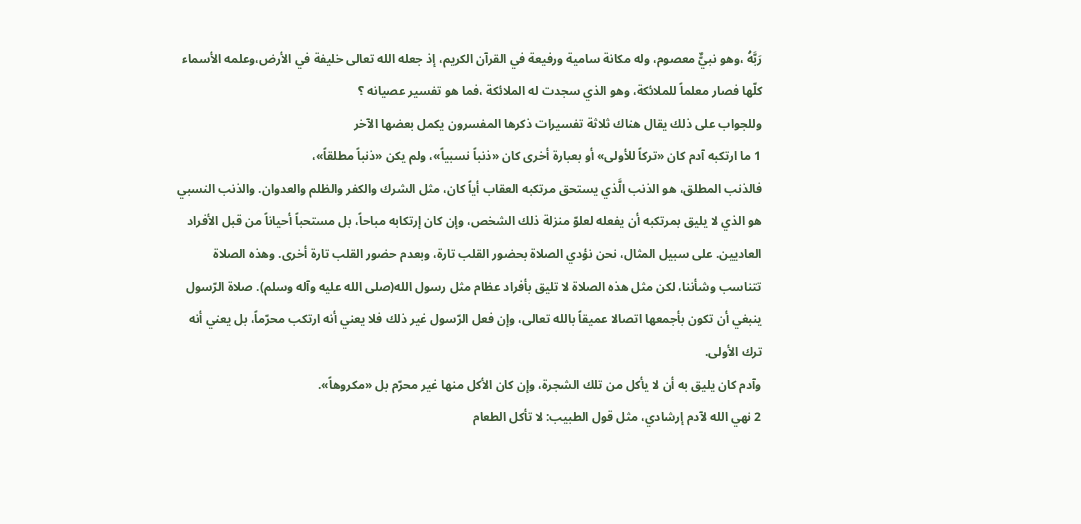رَبَّهُ ،وهو نبيٌّ معصوم، وله مكانة سامية ورفيعة في القرآن الكريم، إذ جعله الله تعالى خليفة في الأرض،وعلمه الأسماء كلّها فصار معلماً للملائكة، وهو الذي سجدت له الملائكة ،فما هو تفسير عصيانه ؟
وللجواب على ذلك يقال هناك ثلاثة تفسيرات ذكرها المفسرون يكمل بعضها الآخر
1 ما ارتكبه آدم كان «تركاً للأولى» أو بعبارة أخرى كان «ذنباً نسبياً»، ولم يكن «ذنباً مطلقاً»،
فالذنب المطلق، هو الذنب الَّذي يستحق مرتكبه العقاب أياً كان، مثل الشرك والكفر والظلم والعدوان. والذنب النسبي هو الذي لا يليق بمرتكبه أن يفعله لعلوّ منزلة ذلك الشخص، وإن كان إرتكابه مباحاً، بل مستحباً أحياناً من قبل الأفراد العاديين. على سبيل المثال، نحن نؤدي الصلاة بحضور القلب تارة، وبعدم حضور القلب تارة أخرى. وهذه الصلاة تتناسب وشأننا، لكن مثل هذه الصلاة لا تليق بأفراد عظام مثل رسول الله(صلى الله عليه وآله وسلم). صلاة الرّسول ينبغي أن تكون بأجمعها اتصالا عميقاً بالله تعالى، وإن فعل الرّسول غير ذلك فلا يعني أنه ارتكب محرّماً، بل يعني أنه ترك الأولى.
وآدم كان يليق به أن لا يأكل من تلك الشجرة، وإن كان الأكل منها غير محرّم بل «مكروهاً».
2 نهي الله لآدم إرشادي، مثل قول الطبيب: لا تأكل الطعام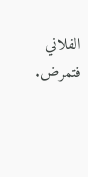الفلاني فتمرض.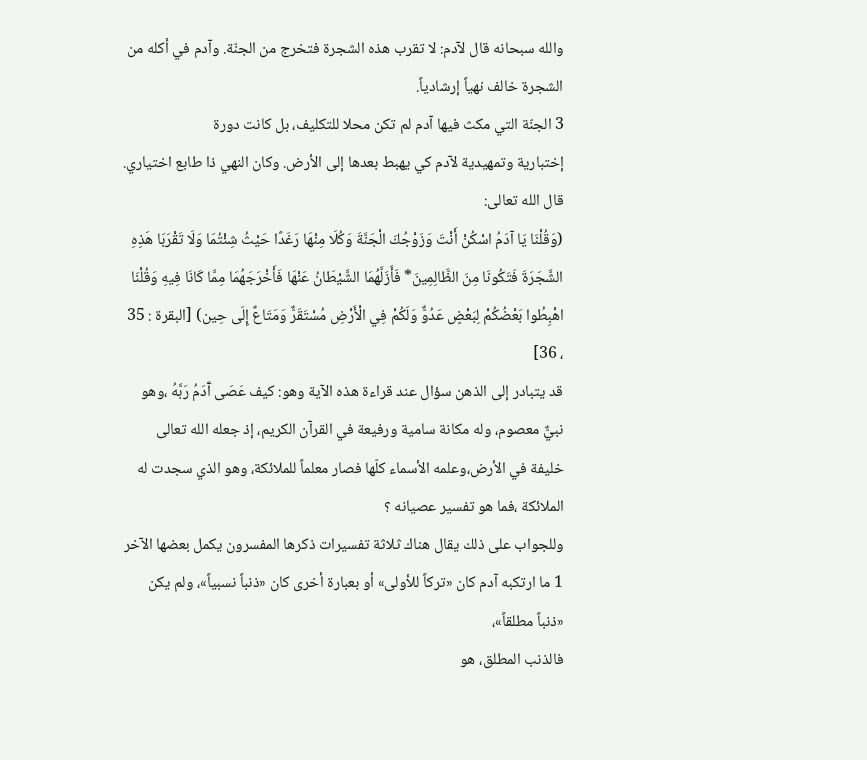والله سبحانه قال لآدم: لا تقرب هذه الشجرة فتخرج من الجنّة. وآدم في أكله من الشجرة خالف نهياً إرشادياً.
3 الجنّة التي مكث فيها آدم لم تكن محلا للتكليف، بل كانت دورة
إختبارية وتمهيدية لآدم كي يهبط بعدها إلى الأرض. وكان النهي ذا طابع اختياري.
قال الله تعالى:
(وَقُلْنَا يَا آدَمُ اسْكُنْ أَنْتَ وَزَوْجُكَ الْجَنَّةَ وَكُلَا مِنْهَا رَغَدًا حَيْثُ شِئْتُمَا وَلَا تَقْرَبَا هَذِهِ الشَّجَرَةَ فَتَكُونَا مِنَ الظَّالِمِينَ* فَأَزَلَّهُمَا الشَّيْطَانُ عَنْهَا فَأَخْرَجَهُمَا مِمَّا كَانَا فِيهِ وَقُلْنَا اهْبِطُوا بَعْضُكُمْ لِبَعْضٍ عَدُوٌّ وَلَكُمْ فِي الْأَرْضِ مُسْتَقَرٌّ وَمَتَاعٌ إِلَى حِين) [البقرة : 35 ، 36]
قد يتبادر إلى الذهن سؤال عند قراءة هذه الآية وهو: كيف عَصَى آَدَمُ رَبَّهُ ،وهو نبيٌّ معصوم، وله مكانة سامية ورفيعة في القرآن الكريم، إذ جعله الله تعالى خليفة في الأرض،وعلمه الأسماء كلّها فصار معلماً للملائكة، وهو الذي سجدت له الملائكة ،فما هو تفسير عصيانه ؟
وللجواب على ذلك يقال هناك ثلاثة تفسيرات ذكرها المفسرون يكمل بعضها الآخر
1 ما ارتكبه آدم كان «تركاً للأولى» أو بعبارة أخرى كان «ذنباً نسبياً»، ولم يكن «ذنباً مطلقاً»،
فالذنب المطلق، هو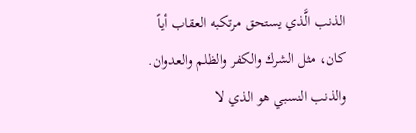الذنب الَّذي يستحق مرتكبه العقاب أياً كان، مثل الشرك والكفر والظلم والعدوان. والذنب النسبي هو الذي لا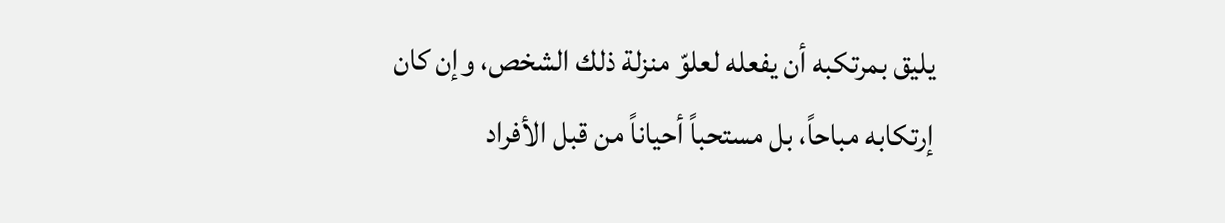يليق بمرتكبه أن يفعله لعلوّ منزلة ذلك الشخص، وإن كان إرتكابه مباحاً، بل مستحباً أحياناً من قبل الأفراد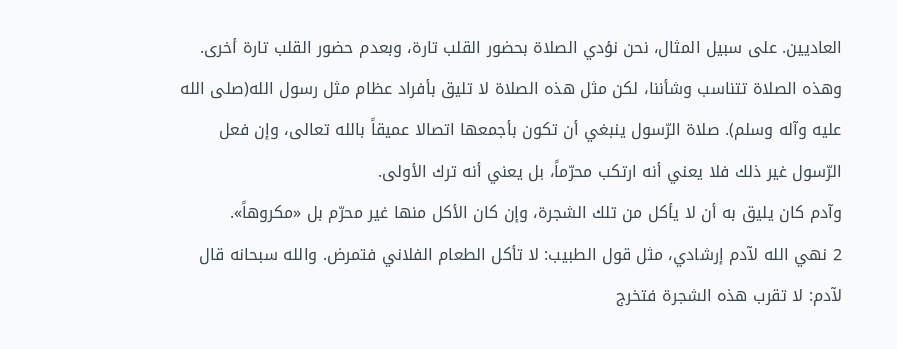العاديين. على سبيل المثال، نحن نؤدي الصلاة بحضور القلب تارة، وبعدم حضور القلب تارة أخرى. وهذه الصلاة تتناسب وشأننا، لكن مثل هذه الصلاة لا تليق بأفراد عظام مثل رسول الله(صلى الله عليه وآله وسلم). صلاة الرّسول ينبغي أن تكون بأجمعها اتصالا عميقاً بالله تعالى، وإن فعل الرّسول غير ذلك فلا يعني أنه ارتكب محرّماً، بل يعني أنه ترك الأولى.
وآدم كان يليق به أن لا يأكل من تلك الشجرة، وإن كان الأكل منها غير محرّم بل «مكروهاً».
2 نهي الله لآدم إرشادي، مثل قول الطبيب: لا تأكل الطعام الفلاني فتمرض. والله سبحانه قال لآدم: لا تقرب هذه الشجرة فتخرج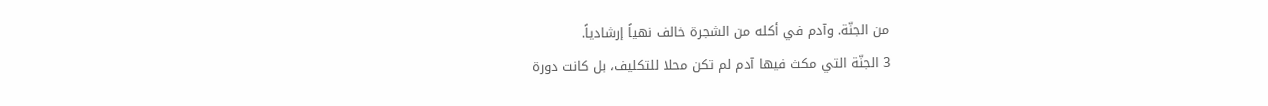من الجنّة. وآدم في أكله من الشجرة خالف نهياً إرشادياً.
3 الجنّة التي مكث فيها آدم لم تكن محلا للتكليف، بل كانت دورة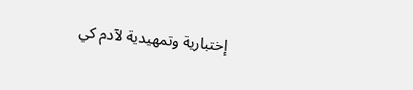إختبارية وتمهيدية لآدم كي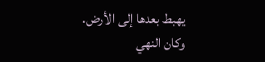يهبط بعدها إلى الأرض. وكان النهي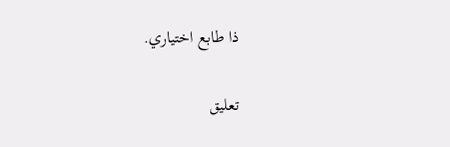ذا طابع اختياري.

تعليق